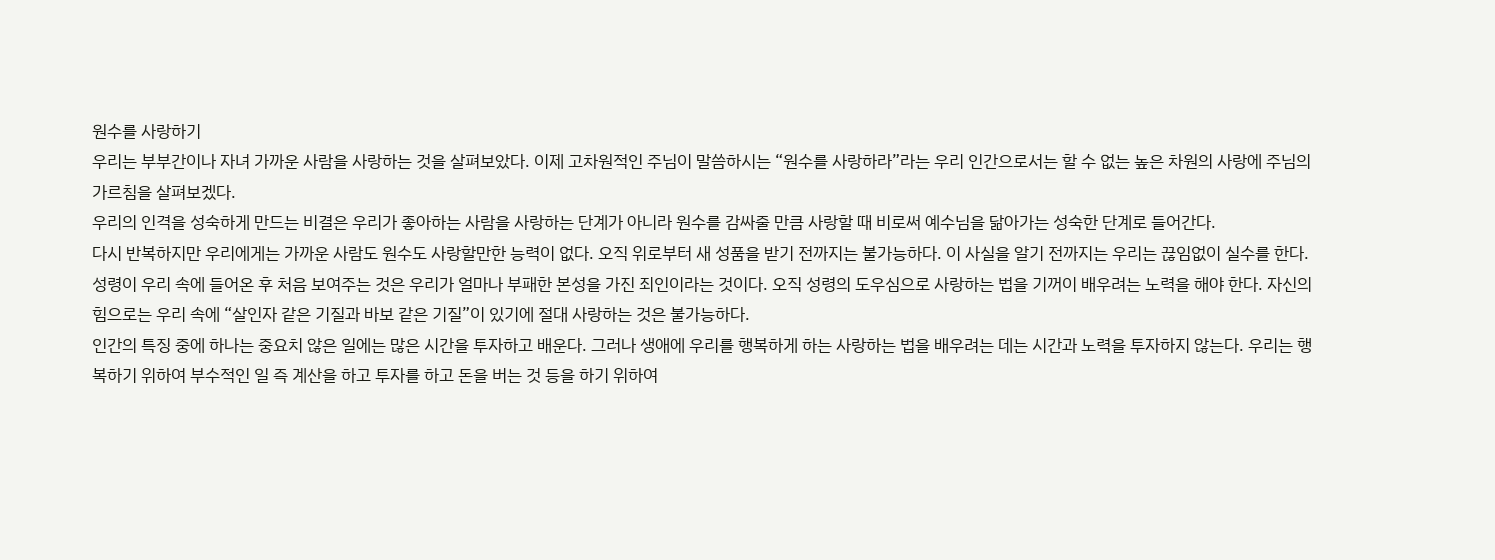원수를 사랑하기
우리는 부부간이나 자녀 가까운 사람을 사랑하는 것을 살펴보았다. 이제 고차원적인 주님이 말씀하시는 “원수를 사랑하라”라는 우리 인간으로서는 할 수 없는 높은 차원의 사랑에 주님의 가르침을 살펴보겠다.
우리의 인격을 성숙하게 만드는 비결은 우리가 좋아하는 사람을 사랑하는 단계가 아니라 원수를 감싸줄 만큼 사랑할 때 비로써 예수님을 닮아가는 성숙한 단계로 들어간다.
다시 반복하지만 우리에게는 가까운 사람도 원수도 사랑할만한 능력이 없다. 오직 위로부터 새 성품을 받기 전까지는 불가능하다. 이 사실을 알기 전까지는 우리는 끊임없이 실수를 한다. 성령이 우리 속에 들어온 후 처음 보여주는 것은 우리가 얼마나 부패한 본성을 가진 죄인이라는 것이다. 오직 성령의 도우심으로 사랑하는 법을 기꺼이 배우려는 노력을 해야 한다. 자신의 힘으로는 우리 속에 “살인자 같은 기질과 바보 같은 기질”이 있기에 절대 사랑하는 것은 불가능하다.
인간의 특징 중에 하나는 중요치 않은 일에는 많은 시간을 투자하고 배운다. 그러나 생애에 우리를 행복하게 하는 사랑하는 법을 배우려는 데는 시간과 노력을 투자하지 않는다. 우리는 행복하기 위하여 부수적인 일 즉 계산을 하고 투자를 하고 돈을 버는 것 등을 하기 위하여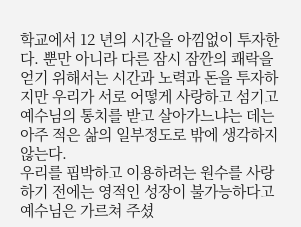학교에서 12 년의 시간을 아낌없이 투자한다. 뿐만 아니라 다른 잠시 잠깐의 쾌락을 얻기 위해서는 시간과 노력과 돈을 투자하지만 우리가 서로 어떻게 사랑하고 섬기고 예수님의 통치를 받고 살아가느냐는 데는 아주 적은 삶의 일부정도로 밖에 생각하지 않는다.
우리를 핍박하고 이용하려는 원수를 사랑하기 전에는 영적인 성장이 불가능하다고 예수님은 가르쳐 주셨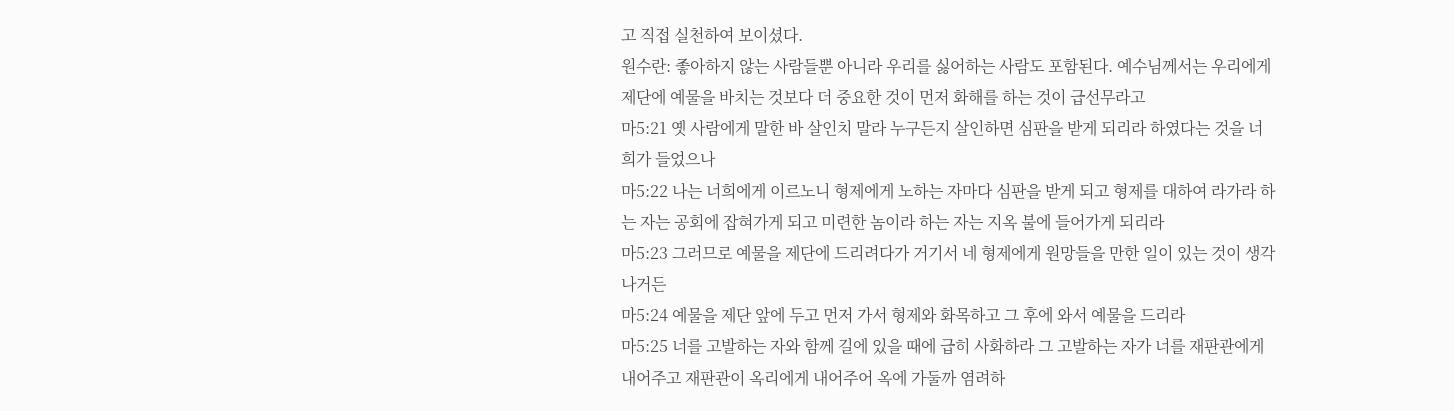고 직접 실천하여 보이셨다.
원수란: 좋아하지 않는 사람들뿐 아니라 우리를 싫어하는 사람도 포함된다. 예수님께서는 우리에게 제단에 예물을 바치는 것보다 더 중요한 것이 먼저 화해를 하는 것이 급선무라고
마5:21 옛 사람에게 말한 바 살인치 말라 누구든지 살인하면 심판을 받게 되리라 하였다는 것을 너희가 들었으나
마5:22 나는 너희에게 이르노니 형제에게 노하는 자마다 심판을 받게 되고 형제를 대하여 라가라 하는 자는 공회에 잡혀가게 되고 미련한 놈이라 하는 자는 지옥 불에 들어가게 되리라
마5:23 그러므로 예물을 제단에 드리려다가 거기서 네 형제에게 원망들을 만한 일이 있는 것이 생각나거든
마5:24 예물을 제단 앞에 두고 먼저 가서 형제와 화목하고 그 후에 와서 예물을 드리라
마5:25 너를 고발하는 자와 함께 길에 있을 때에 급히 사화하라 그 고발하는 자가 너를 재판관에게 내어주고 재판관이 옥리에게 내어주어 옥에 가둘까 염려하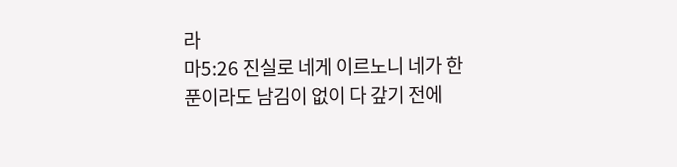라
마5:26 진실로 네게 이르노니 네가 한 푼이라도 남김이 없이 다 갚기 전에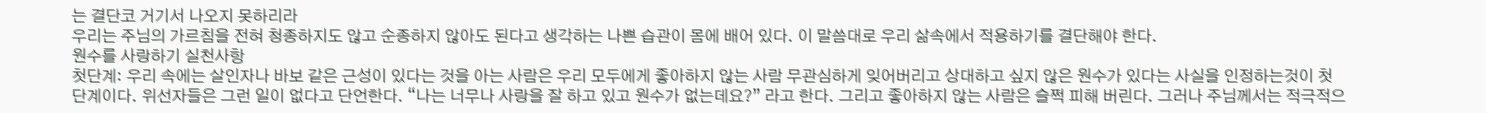는 결단코 거기서 나오지 못하리라
우리는 주님의 가르침을 전혀 청종하지도 않고 순종하지 않아도 된다고 생각하는 나쁜 습관이 몸에 배어 있다. 이 말씀대로 우리 삶속에서 적용하기를 결단해야 한다.
원수를 사랑하기 실천사항
첫단계: 우리 속에는 살인자나 바보 같은 근성이 있다는 것을 아는 사람은 우리 모두에게 좋아하지 않는 사람 무관심하게 잊어버리고 상대하고 싶지 않은 원수가 있다는 사실을 인정하는것이 첫 단계이다. 위선자들은 그런 일이 없다고 단언한다. “나는 너무나 사랑을 잘 하고 있고 원수가 없는데요?” 라고 한다. 그리고 좋아하지 않는 사람은 슬쩍 피해 버린다. 그러나 주님께서는 적극적으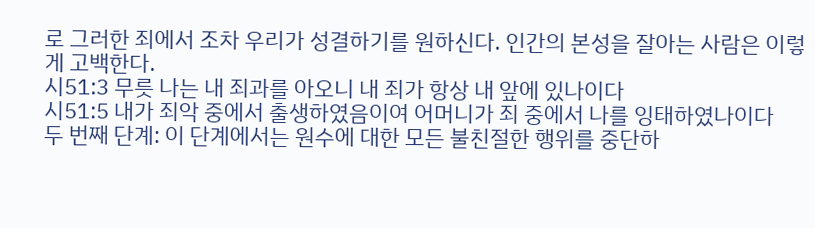로 그러한 죄에서 조차 우리가 성결하기를 원하신다. 인간의 본성을 잘아는 사람은 이렇게 고백한다.
시51:3 무릇 나는 내 죄과를 아오니 내 죄가 항상 내 앞에 있나이다
시51:5 내가 죄악 중에서 출생하였음이여 어머니가 죄 중에서 나를 잉태하였나이다
두 번째 단계: 이 단계에서는 원수에 대한 모든 불친절한 행위를 중단하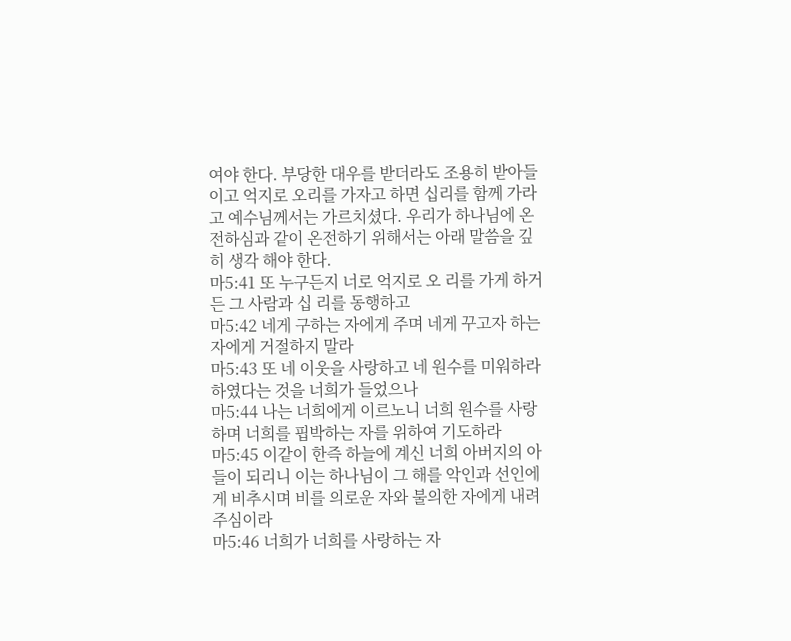여야 한다. 부당한 대우를 받더라도 조용히 받아들이고 억지로 오리를 가자고 하면 십리를 함께 가라고 예수님께서는 가르치셨다. 우리가 하나님에 온전하심과 같이 온전하기 위해서는 아래 말씀을 깊히 생각 해야 한다.
마5:41 또 누구든지 너로 억지로 오 리를 가게 하거든 그 사람과 십 리를 동행하고
마5:42 네게 구하는 자에게 주며 네게 꾸고자 하는 자에게 거절하지 말라
마5:43 또 네 이웃을 사랑하고 네 원수를 미워하라 하였다는 것을 너희가 들었으나
마5:44 나는 너희에게 이르노니 너희 원수를 사랑하며 너희를 핍박하는 자를 위하여 기도하라
마5:45 이같이 한즉 하늘에 계신 너희 아버지의 아들이 되리니 이는 하나님이 그 해를 악인과 선인에게 비추시며 비를 의로운 자와 불의한 자에게 내려주심이라
마5:46 너희가 너희를 사랑하는 자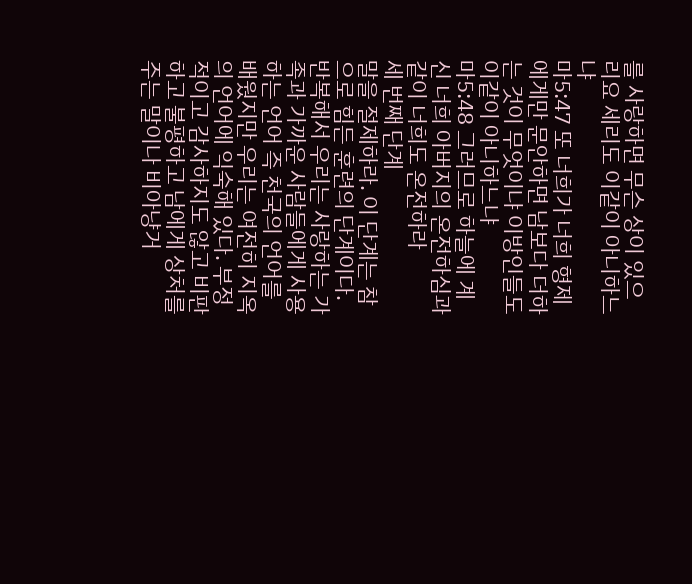를 사랑하면 무슨 상이 있으리요 세리도 이같이 아니하느냐
마5:47 또 너희가 너희 형제에게만 문안하면 남보다 더하는 것이 무엇이냐 이방인들도 이같이 아니하느냐
마5:48 그러므로 하늘에 계신 너희 아버지의 온전하심과 같이 너희도 온전하라
세 번째 단계
말을 절제하라. 이 단계는 참으로 힘든 훈련의 단계이다. 반복해서 우리는 사랑하는 가족과 가까운 사람들에게 사용하는 언어 즉 천국의 언어를 배웠지만 우리는 여전히 지옥의 언어에 익숙해 있다. 부정적이고 감사하지도 않고 비판하고 불평하고 남에게 상처를 주는 말이나 비아냥거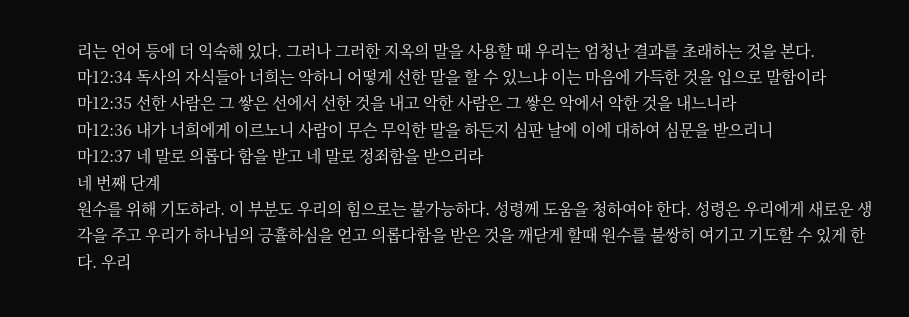리는 언어 등에 더 익숙해 있다. 그러나 그러한 지옥의 말을 사용할 때 우리는 엄청난 결과를 초래하는 것을 본다.
마12:34 독사의 자식들아 너희는 악하니 어떻게 선한 말을 할 수 있느냐 이는 마음에 가득한 것을 입으로 말함이라
마12:35 선한 사람은 그 쌓은 선에서 선한 것을 내고 악한 사람은 그 쌓은 악에서 악한 것을 내느니라
마12:36 내가 너희에게 이르노니 사람이 무슨 무익한 말을 하든지 심판 날에 이에 대하여 심문을 받으리니
마12:37 네 말로 의롭다 함을 받고 네 말로 정죄함을 받으리라
네 번째 단계
원수를 위해 기도하라. 이 부분도 우리의 힘으로는 불가능하다. 성령께 도움을 청하여야 한다. 성령은 우리에게 새로운 생각을 주고 우리가 하나님의 긍휼하심을 얻고 의롭다함을 받은 것을 깨닫게 할때 원수를 불쌍히 여기고 기도할 수 있게 한다. 우리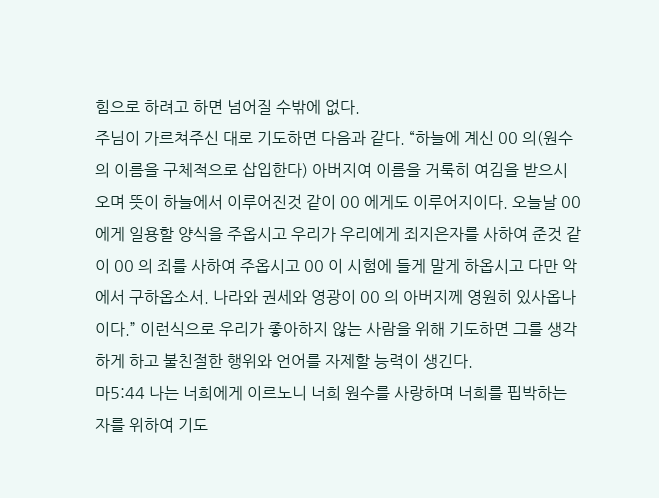힘으로 하려고 하면 넘어질 수밖에 없다.
주님이 가르쳐주신 대로 기도하면 다음과 같다. “하늘에 계신 00 의(원수의 이름을 구체적으로 삽입한다) 아버지여 이름을 거룩히 여김을 받으시오며 뜻이 하늘에서 이루어진것 같이 00 에게도 이루어지이다. 오늘날 00 에게 일용할 양식을 주옵시고 우리가 우리에게 죄지은자를 사하여 준것 같이 00 의 죄를 사하여 주옵시고 00 이 시험에 들게 말게 하옵시고 다만 악에서 구하옵소서. 나라와 권세와 영광이 00 의 아버지께 영원히 있사옵나이다.” 이런식으로 우리가 좋아하지 않는 사람을 위해 기도하면 그를 생각하게 하고 불친절한 행위와 언어를 자제할 능력이 생긴다.
마5:44 나는 너희에게 이르노니 너희 원수를 사랑하며 너희를 핍박하는 자를 위하여 기도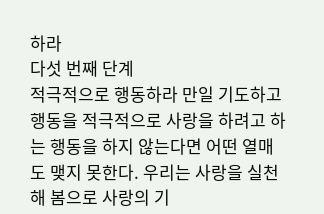하라
다섯 번째 단계
적극적으로 행동하라 만일 기도하고 행동을 적극적으로 사랑을 하려고 하는 행동을 하지 않는다면 어떤 열매도 맺지 못한다. 우리는 사랑을 실천해 봄으로 사랑의 기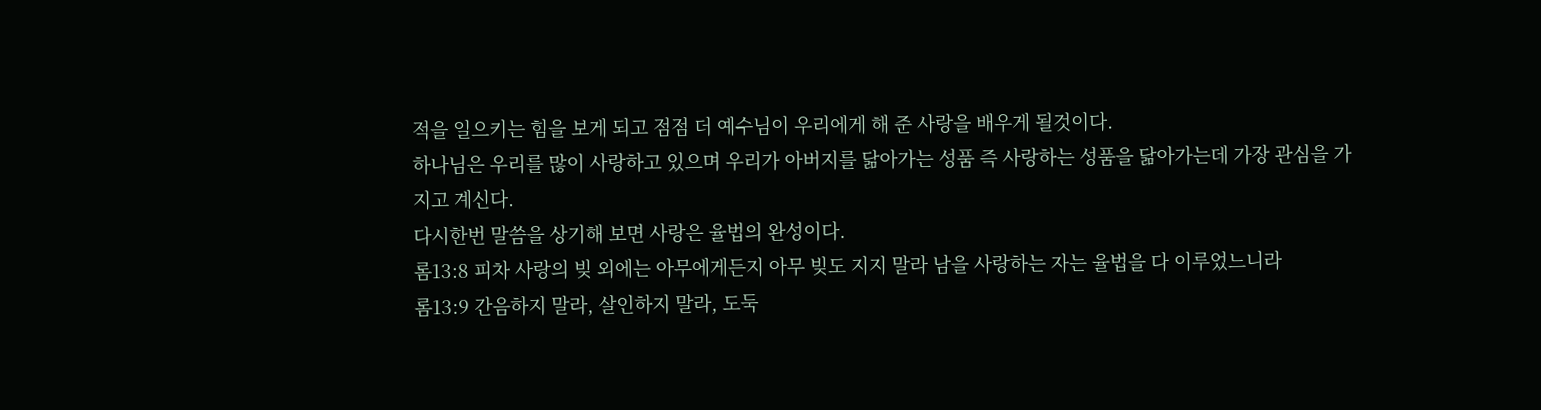적을 일으키는 힘을 보게 되고 점점 더 예수님이 우리에게 해 준 사랑을 배우게 될것이다.
하나님은 우리를 많이 사랑하고 있으며 우리가 아버지를 닮아가는 성품 즉 사랑하는 성품을 닮아가는데 가장 관심을 가지고 계신다.
다시한번 말씀을 상기해 보면 사랑은 율법의 완성이다.
롬13:8 피차 사랑의 빚 외에는 아무에게든지 아무 빚도 지지 말라 남을 사랑하는 자는 율법을 다 이루었느니라
롬13:9 간음하지 말라, 살인하지 말라, 도둑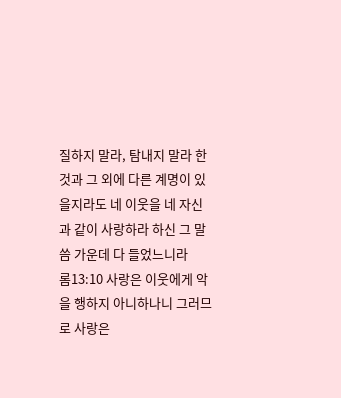질하지 말라, 탐내지 말라 한 것과 그 외에 다른 계명이 있을지라도 네 이웃을 네 자신과 같이 사랑하라 하신 그 말씀 가운데 다 들었느니라
롬13:10 사랑은 이웃에게 악을 행하지 아니하나니 그러므로 사랑은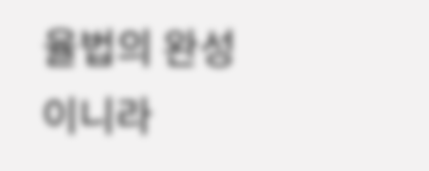율법의 완성이니라